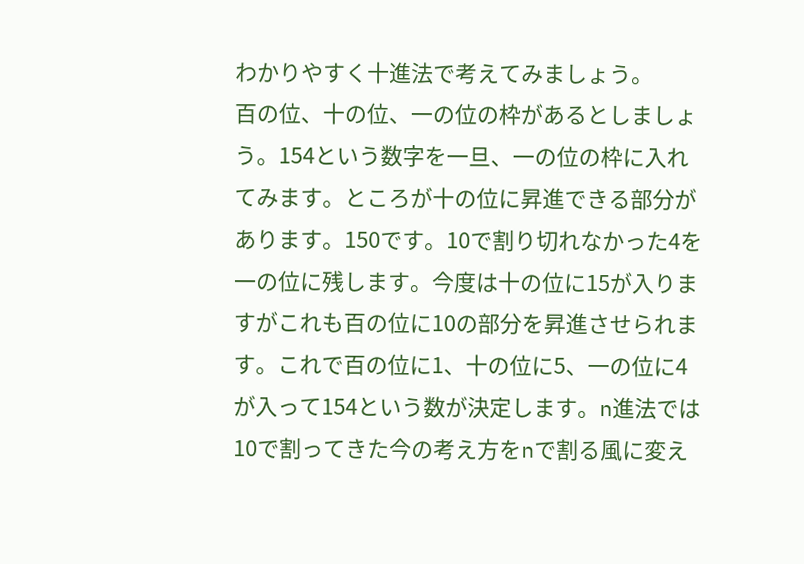わかりやすく十進法で考えてみましょう。
百の位、十の位、一の位の枠があるとしましょう。154という数字を一旦、一の位の枠に入れてみます。ところが十の位に昇進できる部分があります。150です。10で割り切れなかった4を一の位に残します。今度は十の位に15が入りますがこれも百の位に10の部分を昇進させられます。これで百の位に1、十の位に5、一の位に4が入って154という数が決定します。n進法では10で割ってきた今の考え方をnで割る風に変え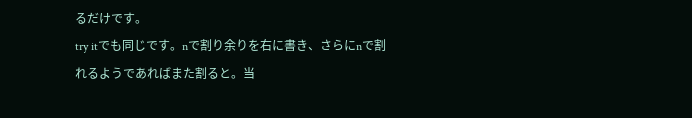るだけです。
try itでも同じです。nで割り余りを右に書き、さらにnで割れるようであればまた割ると。当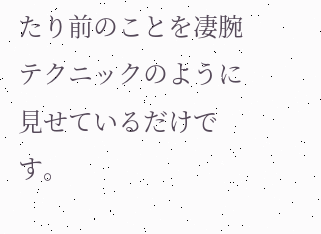たり前のことを凄腕テクニックのように見せているだけです。